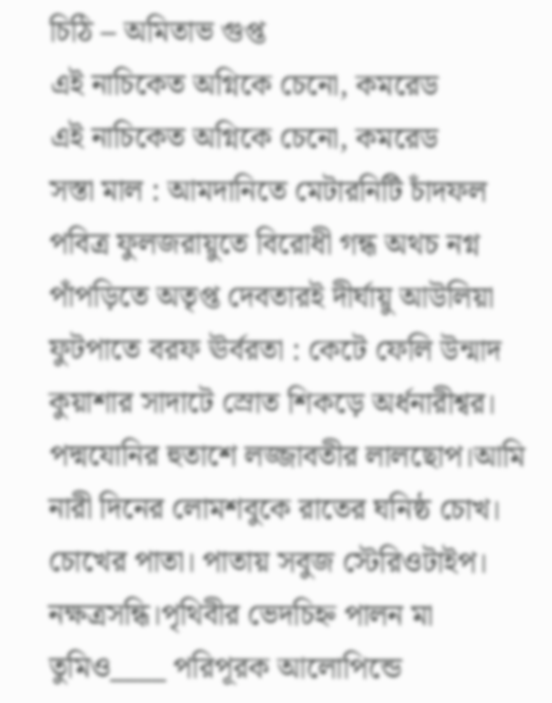চিঠি – অমিতাভ গুপ্ত
এই নাচিকেত অগ্নিকে চেনো, কমরেড
এই নাচিকেত অগ্নিকে চেনো, কমরেড
সস্তা মাল : আমদানিতে মেটারনিটি চাঁদফল পবিত্র ফুলজরায়ুতে বিরোধী গন্ধ অথচ নগ্ন পাঁপড়িতে অতৃপ্ত দেবতারই দীর্ঘায়ু আউলিয়া ফুটপাতে বরফ ঊর্বরতা : কেটে ফেলি উন্মাদ কুয়াশার সাদাটে স্রোত শিকড়ে অর্ধনারীশ্বর। পদ্মযোনির হুতাশে লজ্জাবতীর লালছোপ।আমি নারী দিনের লোমশবুকে রাতের ঘনিষ্ঠ চোখ। চোখের পাতা। পাতায় সবুজ স্টেরিওটাইপ। নক্ষত্রসন্ধি।পৃথিবীর ভেদচিহ্ন পালন মা তুমিও____ পরিপূরক আলোপিন্ডে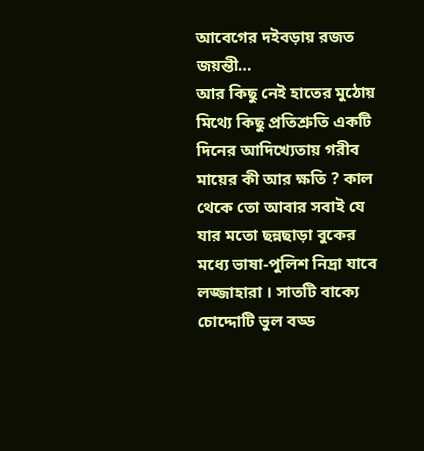আবেগের দইবড়ায় রজত জয়ন্তী…
আর কিছু নেই হাতের মুঠোয় মিথ্যে কিছু প্রতিশ্রুতি একটি দিনের আদিখ্যেতায় গরীব মায়ের কী আর ক্ষতি ? কাল থেকে তো আবার সবাই যে যার মতো ছন্নছাড়া বুকের মধ্যে ভাষা-পুলিশ নিদ্রা যাবে লজ্জাহারা । সাতটি বাক্যে চোদ্দোটি ভুল বড্ড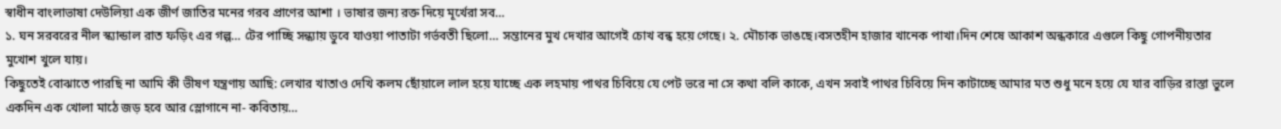স্বাধীন বাংলাভাষা দেউলিয়া এক জীর্ণ জাতির মনের গরব প্রাণের আশা । ভাষার জন্য রক্ত দিয়ে মূর্খেরা সব…
১. ঘন সরবরের নীল স্ক্যান্ডাল রাত ফড়িং এর গল্প… টের পাচ্ছি সন্ধ্যায় ডুবে যাওয়া পাতাটা গর্ভবতী ছিলো… সন্তানের মুখ দেখার আগেই চোখ বন্ধ হয়ে গেছে। ২. মৌচাক ভাঙছে।বসতহীন হাজার খানেক পাখা।দিন শেষে আকাশ অন্ধকারে এগুলে কিছু গোপনীয়তার মুখোশ খুলে যায়।
কিছুতেই বোঝাতে পারছি না আমি কী ভীষণ যন্ত্রণায় আছি: লেখার খাতাও দেখি কলম ছোঁয়ালে লাল হয়ে যাচ্ছে এক লহমায় পাথর চিবিয়ে যে পেট ভরে না সে কথা বলি কাকে, এখন সবাই পাথর চিবিয়ে দিন কাটাচ্ছে আমার মত শুধু মনে হয়ে যে যার বাড়ির রাস্তা ভুলে একদিন এক খোলা মাঠে জড় হবে আর স্লোগানে না- কবিতায়…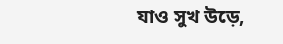যাও সুখ উড়ে,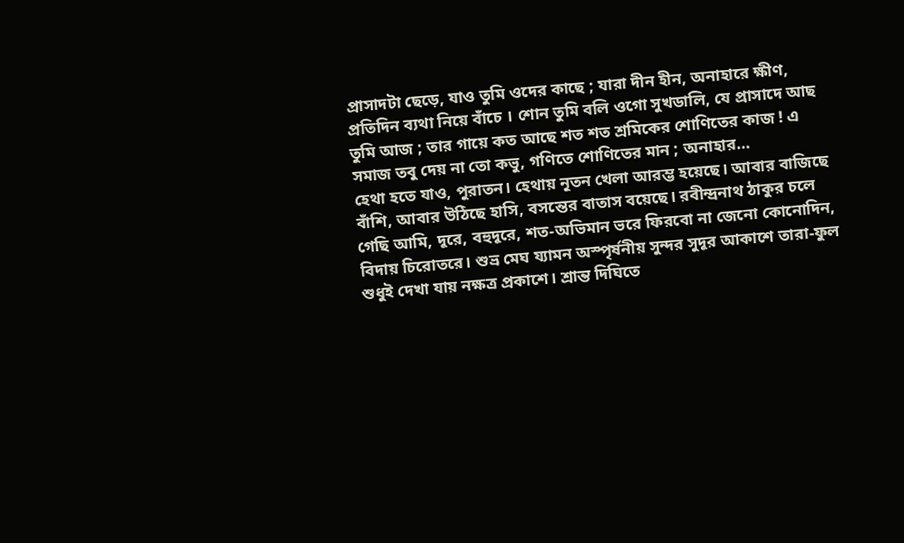প্রাসাদটা ছেড়ে, যাও তুমি ওদের কাছে ; যারা দীন হীন, অনাহারে ক্ষীণ, প্রতিদিন ব্যথা নিয়ে বাঁচে । শোন তুমি বলি ওগো সুখডালি, যে প্রাসাদে আছ তুমি আজ ; তার গায়ে কত আছে শত শত শ্রমিকের শোণিতের কাজ ! এ সমাজ তবু দেয় না তো কভু, গণিতে শোণিতের মান ; অনাহার…
হেথা হতে যাও, পুরাতন। হেথায় নূতন খেলা আরম্ভ হয়েছে। আবার বাজিছে বাঁশি, আবার উঠিছে হাসি, বসন্তের বাতাস বয়েছে। রবীন্দ্রনাথ ঠাকুর চলে গেছি আমি, দূরে, বহুদূরে, শত-অভিমান ভরে ফিরবো না জেনো কোনোদিন, বিদায় চিরোতরে। শুভ্র মেঘ য্যামন অস্পৃর্ষনীয় সুন্দর সুদূর আকাশে তারা-ফুল শুধুই দেখা যায় নক্ষত্র প্রকাশে। শ্রান্ত দিঘিতে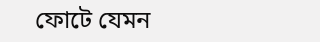ফোটে যেমন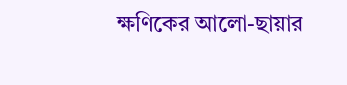ক্ষণিকের আলো-ছায়ার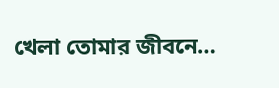খেলা তোমার জীবনে…